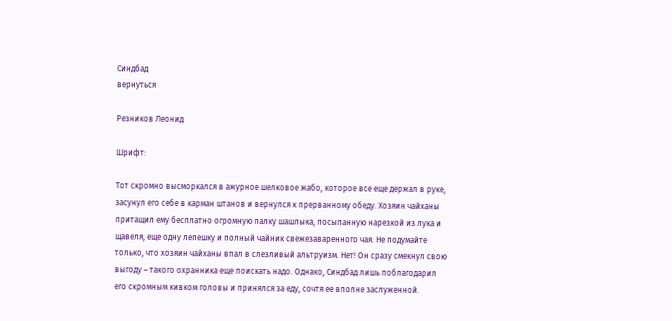Синдбад
вернуться

Резников Леонид

Шрифт:

Тот скромно высморкался в ажурное шелковое жабо, которое все еще держал в руке, засунул его себе в карман штанов и вернулся к прерванному обеду. Хозяин чайханы притащил ему бесплатно огромную палку шашлыка, посыпанную нарезкой из лука и щавеля, еще одну лепешку и полный чайник свежезаваренного чая. Не подумайте только, что хозяин чайханы впал в слезливый альтруизм. Нет! Он сразу смекнул свою выгоду – такого охранника еще поискать надо. Однако, Синдбад лишь поблагодарил его скромным кивком головы и принялся за еду, сочтя ее вполне заслуженной.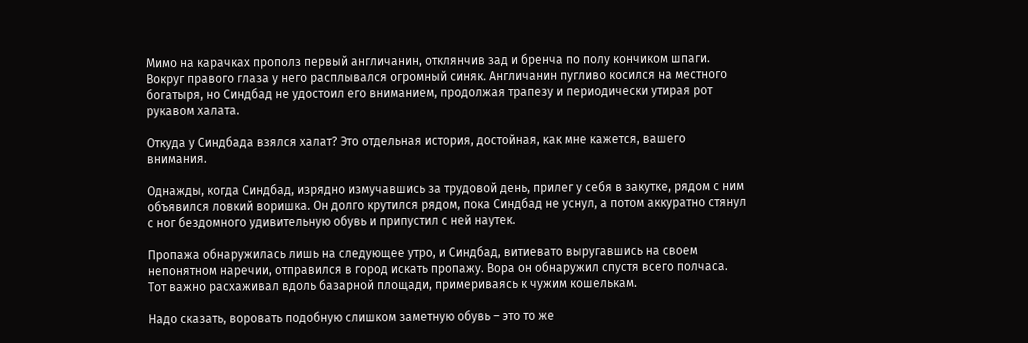Мимо на карачках прополз первый англичанин, отклянчив зад и бренча по полу кончиком шпаги. Вокруг правого глаза у него расплывался огромный синяк. Англичанин пугливо косился на местного богатыря, но Синдбад не удостоил его вниманием, продолжая трапезу и периодически утирая рот рукавом халата.

Откуда у Синдбада взялся халат? Это отдельная история, достойная, как мне кажется, вашего внимания.

Однажды, когда Синдбад, изрядно измучавшись за трудовой день, прилег у себя в закутке, рядом с ним объявился ловкий воришка. Он долго крутился рядом, пока Синдбад не уснул, а потом аккуратно стянул с ног бездомного удивительную обувь и припустил с ней наутек.

Пропажа обнаружилась лишь на следующее утро, и Синдбад, витиевато выругавшись на своем непонятном наречии, отправился в город искать пропажу. Вора он обнаружил спустя всего полчаса. Тот важно расхаживал вдоль базарной площади, примериваясь к чужим кошелькам.

Надо сказать, воровать подобную слишком заметную обувь – это то же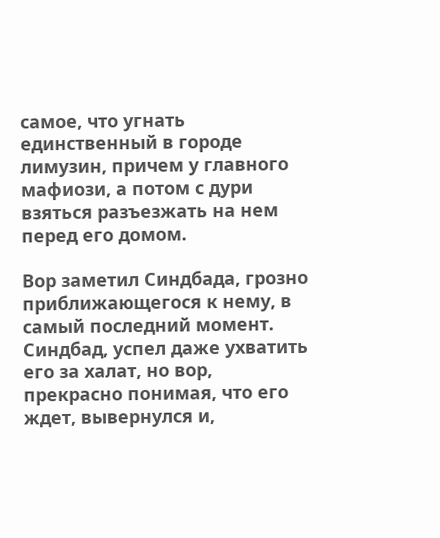самое, что угнать единственный в городе лимузин, причем у главного мафиози, а потом с дури взяться разъезжать на нем перед его домом.

Вор заметил Синдбада, грозно приближающегося к нему, в самый последний момент. Синдбад, успел даже ухватить его за халат, но вор, прекрасно понимая, что его ждет, вывернулся и,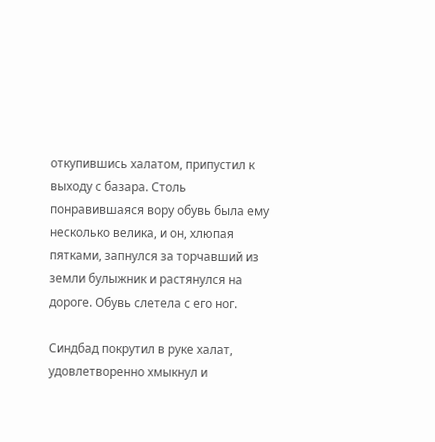откупившись халатом, припустил к выходу с базара. Столь понравившаяся вору обувь была ему несколько велика, и он, хлюпая пятками, запнулся за торчавший из земли булыжник и растянулся на дороге. Обувь слетела с его ног.

Синдбад покрутил в руке халат, удовлетворенно хмыкнул и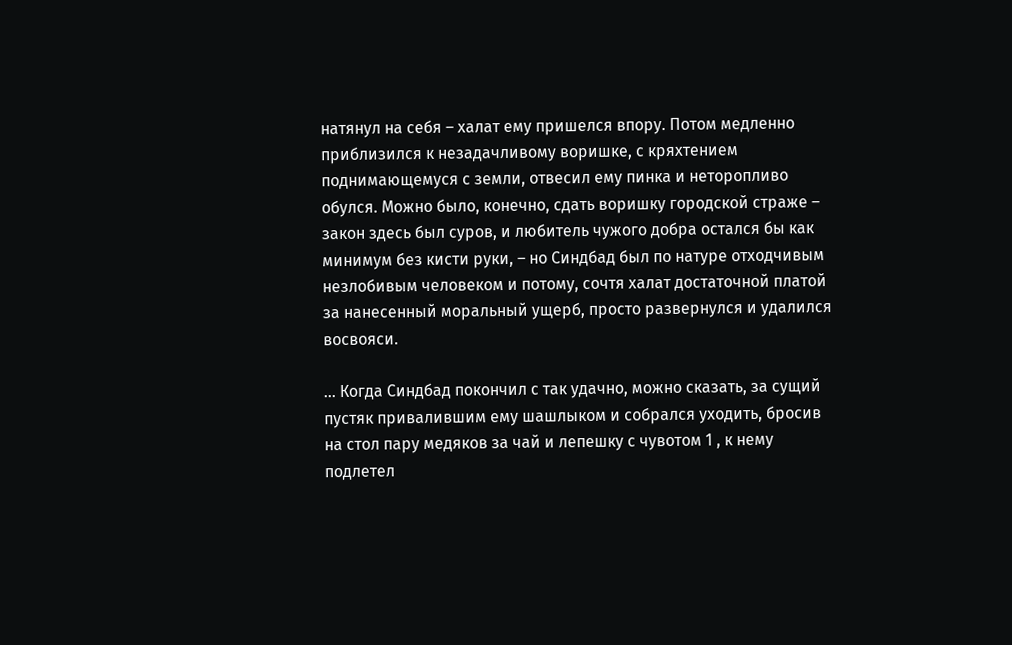натянул на себя – халат ему пришелся впору. Потом медленно приблизился к незадачливому воришке, с кряхтением поднимающемуся с земли, отвесил ему пинка и неторопливо обулся. Можно было, конечно, сдать воришку городской страже – закон здесь был суров, и любитель чужого добра остался бы как минимум без кисти руки, – но Синдбад был по натуре отходчивым незлобивым человеком и потому, сочтя халат достаточной платой за нанесенный моральный ущерб, просто развернулся и удалился восвояси.

… Когда Синдбад покончил с так удачно, можно сказать, за сущий пустяк привалившим ему шашлыком и собрался уходить, бросив на стол пару медяков за чай и лепешку с чувотом 1 , к нему подлетел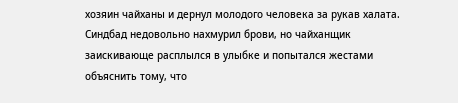хозяин чайханы и дернул молодого человека за рукав халата. Синдбад недовольно нахмурил брови, но чайханщик заискивающе расплылся в улыбке и попытался жестами объяснить тому, что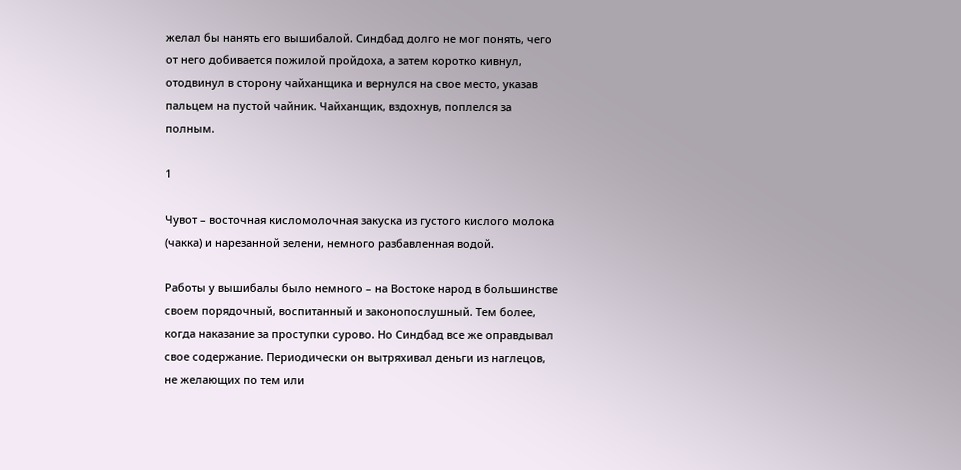желал бы нанять его вышибалой. Синдбад долго не мог понять, чего от него добивается пожилой пройдоха, а затем коротко кивнул, отодвинул в сторону чайханщика и вернулся на свое место, указав пальцем на пустой чайник. Чайханщик, вздохнув, поплелся за полным.

1

Чувот – восточная кисломолочная закуска из густого кислого молока (чакка) и нарезанной зелени, немного разбавленная водой.

Работы у вышибалы было немного – на Востоке народ в большинстве своем порядочный, воспитанный и законопослушный. Тем более, когда наказание за проступки сурово. Но Синдбад все же оправдывал свое содержание. Периодически он вытряхивал деньги из наглецов, не желающих по тем или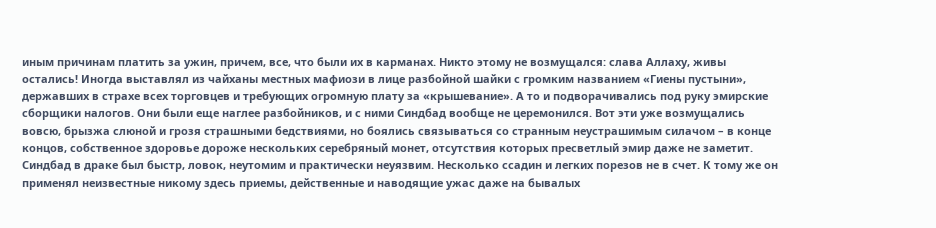иным причинам платить за ужин, причем, все, что были их в карманах. Никто этому не возмущался: слава Аллаху, живы остались! Иногда выставлял из чайханы местных мафиози в лице разбойной шайки с громким названием «Гиены пустыни», державших в страхе всех торговцев и требующих огромную плату за «крышевание». А то и подворачивались под руку эмирские сборщики налогов. Они были еще наглее разбойников, и с ними Синдбад вообще не церемонился. Вот эти уже возмущались вовсю, брызжа слюной и грозя страшными бедствиями, но боялись связываться со странным неустрашимым силачом – в конце концов, собственное здоровье дороже нескольких серебряный монет, отсутствия которых пресветлый эмир даже не заметит. Синдбад в драке был быстр, ловок, неутомим и практически неуязвим. Несколько ссадин и легких порезов не в счет. К тому же он применял неизвестные никому здесь приемы, действенные и наводящие ужас даже на бывалых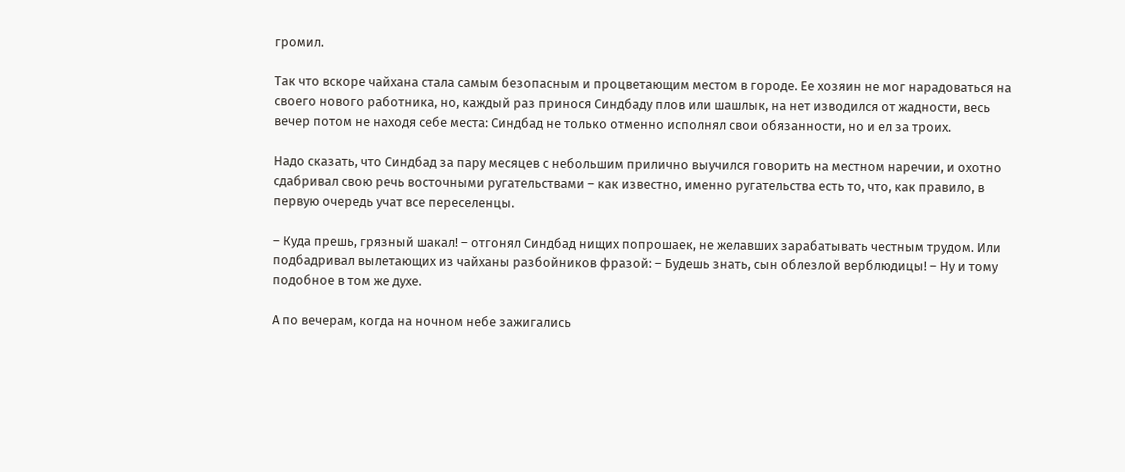громил.

Так что вскоре чайхана стала самым безопасным и процветающим местом в городе. Ее хозяин не мог нарадоваться на своего нового работника, но, каждый раз принося Синдбаду плов или шашлык, на нет изводился от жадности, весь вечер потом не находя себе места: Синдбад не только отменно исполнял свои обязанности, но и ел за троих.

Надо сказать, что Синдбад за пару месяцев с небольшим прилично выучился говорить на местном наречии, и охотно сдабривал свою речь восточными ругательствами – как известно, именно ругательства есть то, что, как правило, в первую очередь учат все переселенцы.

– Куда прешь, грязный шакал! – отгонял Синдбад нищих попрошаек, не желавших зарабатывать честным трудом. Или подбадривал вылетающих из чайханы разбойников фразой: – Будешь знать, сын облезлой верблюдицы! – Ну и тому подобное в том же духе.

А по вечерам, когда на ночном небе зажигались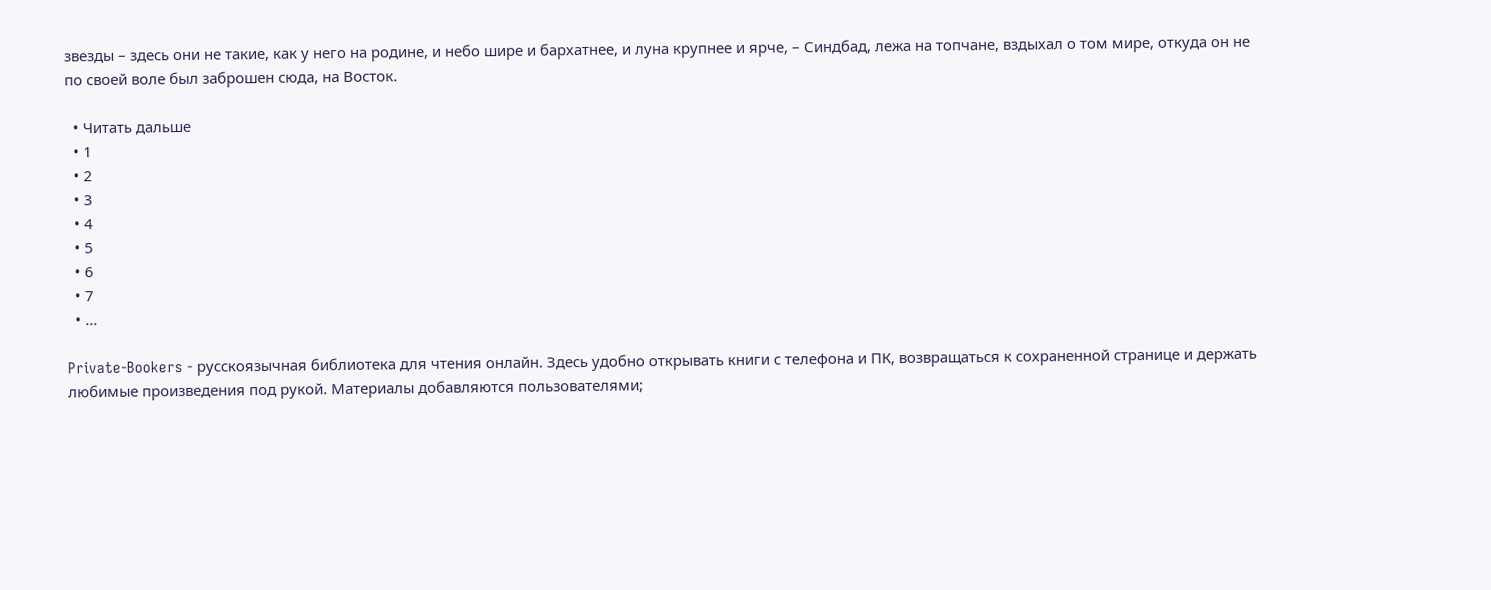звезды – здесь они не такие, как у него на родине, и небо шире и бархатнее, и луна крупнее и ярче, – Синдбад, лежа на топчане, вздыхал о том мире, откуда он не по своей воле был заброшен сюда, на Восток.

  • Читать дальше
  • 1
  • 2
  • 3
  • 4
  • 5
  • 6
  • 7
  • ...

Private-Bookers - русскоязычная библиотека для чтения онлайн. Здесь удобно открывать книги с телефона и ПК, возвращаться к сохраненной странице и держать любимые произведения под рукой. Материалы добавляются пользователями;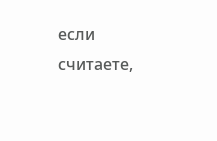если считаете,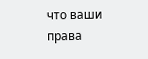что ваши права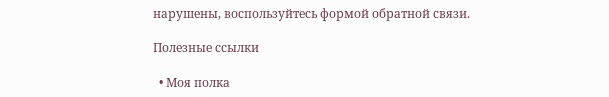нарушены, воспользуйтесь формой обратной связи.

Полезные ссылки

  • Моя полка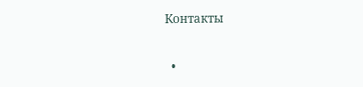Контакты

  •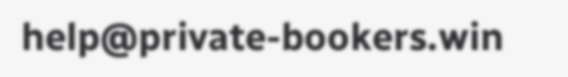help@private-bookers.win